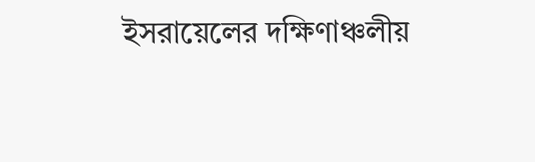ইসরায়েলের দক্ষিণাঞ্চলীয়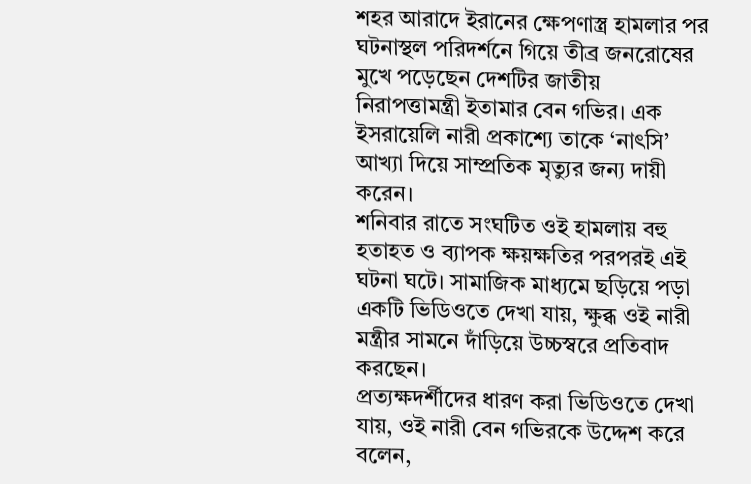শহর আরাদে ইরানের ক্ষেপণাস্ত্র হামলার পর ঘটনাস্থল পরিদর্শনে গিয়ে তীব্র জনরোষের মুখে পড়েছেন দেশটির জাতীয় নিরাপত্তামন্ত্রী ইতামার বেন গভির। এক ইসরায়েলি নারী প্রকাশ্যে তাকে ‘নাৎসি’ আখ্যা দিয়ে সাম্প্রতিক মৃত্যুর জন্য দায়ী করেন।
শনিবার রাতে সংঘটিত ওই হামলায় বহু হতাহত ও ব্যাপক ক্ষয়ক্ষতির পরপরই এই ঘটনা ঘটে। সামাজিক মাধ্যমে ছড়িয়ে পড়া একটি ভিডিওতে দেখা যায়, ক্ষুব্ধ ওই নারী মন্ত্রীর সামনে দাঁড়িয়ে উচ্চস্বরে প্রতিবাদ করছেন।
প্রত্যক্ষদর্শীদের ধারণ করা ভিডিওতে দেখা যায়, ওই নারী বেন গভিরকে উদ্দেশ করে বলেন,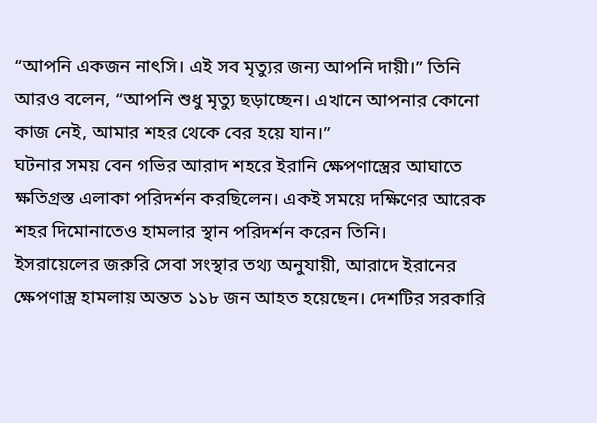“আপনি একজন নাৎসি। এই সব মৃত্যুর জন্য আপনি দায়ী।” তিনি আরও বলেন, “আপনি শুধু মৃত্যু ছড়াচ্ছেন। এখানে আপনার কোনো কাজ নেই, আমার শহর থেকে বের হয়ে যান।”
ঘটনার সময় বেন গভির আরাদ শহরে ইরানি ক্ষেপণাস্ত্রের আঘাতে ক্ষতিগ্রস্ত এলাকা পরিদর্শন করছিলেন। একই সময়ে দক্ষিণের আরেক শহর দিমোনাতেও হামলার স্থান পরিদর্শন করেন তিনি।
ইসরায়েলের জরুরি সেবা সংস্থার তথ্য অনুযায়ী, আরাদে ইরানের ক্ষেপণাস্ত্র হামলায় অন্তত ১১৮ জন আহত হয়েছেন। দেশটির সরকারি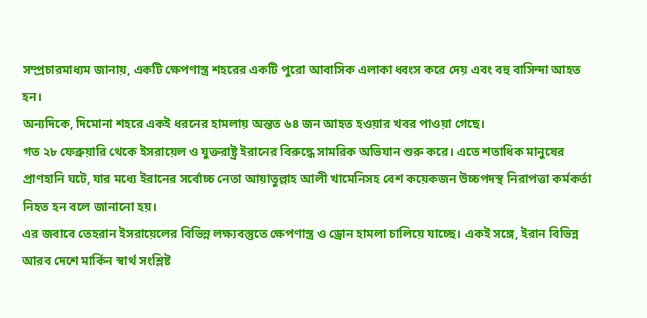সম্প্রচারমাধ্যম জানায়, একটি ক্ষেপণাস্ত্র শহরের একটি পুরো আবাসিক এলাকা ধ্বংস করে দেয় এবং বহু বাসিন্দা আহত হন।
অন্যদিকে, দিমোনা শহরে একই ধরনের হামলায় অন্তত ৬৪ জন আহত হওয়ার খবর পাওয়া গেছে।
গত ২৮ ফেব্রুয়ারি থেকে ইসরায়েল ও যুক্তরাষ্ট্র ইরানের বিরুদ্ধে সামরিক অভিযান শুরু করে। এতে শতাধিক মানুষের প্রাণহানি ঘটে, যার মধ্যে ইরানের সর্বোচ্চ নেতা আয়াতুল্লাহ আলী খামেনিসহ বেশ কয়েকজন উচ্চপদস্থ নিরাপত্তা কর্মকর্তা নিহত হন বলে জানানো হয়।
এর জবাবে তেহরান ইসরায়েলের বিভিন্ন লক্ষ্যবস্তুতে ক্ষেপণাস্ত্র ও ড্রোন হামলা চালিয়ে যাচ্ছে। একই সঙ্গে, ইরান বিভিন্ন আরব দেশে মার্কিন স্বার্থ সংশ্লিষ্ট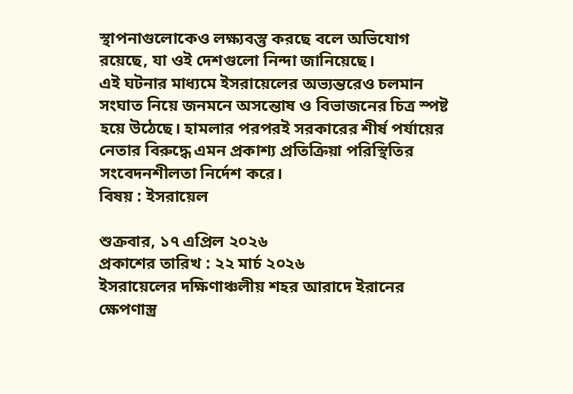স্থাপনাগুলোকেও লক্ষ্যবস্তু করছে বলে অভিযোগ রয়েছে, যা ওই দেশগুলো নিন্দা জানিয়েছে।
এই ঘটনার মাধ্যমে ইসরায়েলের অভ্যন্তরেও চলমান সংঘাত নিয়ে জনমনে অসন্তোষ ও বিভাজনের চিত্র স্পষ্ট হয়ে উঠেছে। হামলার পরপরই সরকারের শীর্ষ পর্যায়ের নেতার বিরুদ্ধে এমন প্রকাশ্য প্রতিক্রিয়া পরিস্থিতির সংবেদনশীলতা নির্দেশ করে।
বিষয় : ইসরায়েল

শুক্রবার, ১৭ এপ্রিল ২০২৬
প্রকাশের তারিখ : ২২ মার্চ ২০২৬
ইসরায়েলের দক্ষিণাঞ্চলীয় শহর আরাদে ইরানের ক্ষেপণাস্ত্র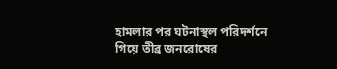হামলার পর ঘটনাস্থল পরিদর্শনে গিয়ে তীব্র জনরোষের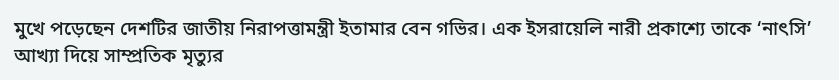মুখে পড়েছেন দেশটির জাতীয় নিরাপত্তামন্ত্রী ইতামার বেন গভির। এক ইসরায়েলি নারী প্রকাশ্যে তাকে ‘নাৎসি’ আখ্যা দিয়ে সাম্প্রতিক মৃত্যুর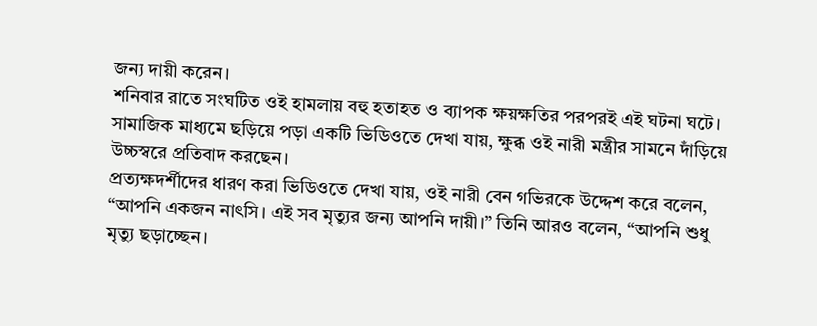জন্য দায়ী করেন।
শনিবার রাতে সংঘটিত ওই হামলায় বহু হতাহত ও ব্যাপক ক্ষয়ক্ষতির পরপরই এই ঘটনা ঘটে। সামাজিক মাধ্যমে ছড়িয়ে পড়া একটি ভিডিওতে দেখা যায়, ক্ষুব্ধ ওই নারী মন্ত্রীর সামনে দাঁড়িয়ে উচ্চস্বরে প্রতিবাদ করছেন।
প্রত্যক্ষদর্শীদের ধারণ করা ভিডিওতে দেখা যায়, ওই নারী বেন গভিরকে উদ্দেশ করে বলেন, “আপনি একজন নাৎসি। এই সব মৃত্যুর জন্য আপনি দায়ী।” তিনি আরও বলেন, “আপনি শুধু মৃত্যু ছড়াচ্ছেন।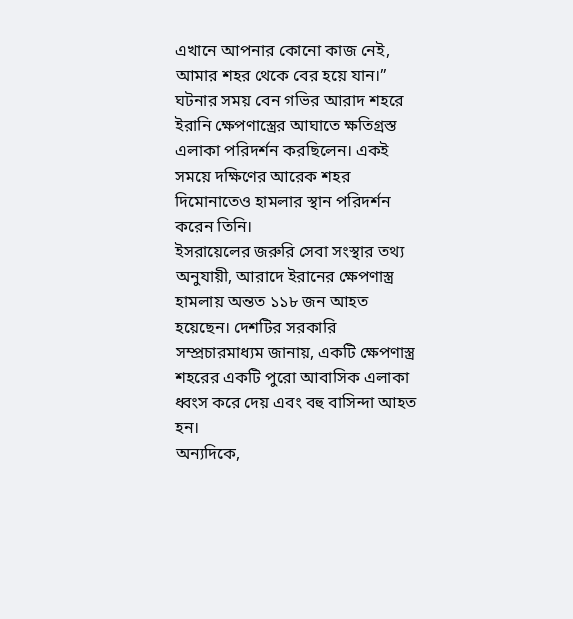এখানে আপনার কোনো কাজ নেই, আমার শহর থেকে বের হয়ে যান।”
ঘটনার সময় বেন গভির আরাদ শহরে ইরানি ক্ষেপণাস্ত্রের আঘাতে ক্ষতিগ্রস্ত এলাকা পরিদর্শন করছিলেন। একই সময়ে দক্ষিণের আরেক শহর দিমোনাতেও হামলার স্থান পরিদর্শন করেন তিনি।
ইসরায়েলের জরুরি সেবা সংস্থার তথ্য অনুযায়ী, আরাদে ইরানের ক্ষেপণাস্ত্র হামলায় অন্তত ১১৮ জন আহত হয়েছেন। দেশটির সরকারি সম্প্রচারমাধ্যম জানায়, একটি ক্ষেপণাস্ত্র শহরের একটি পুরো আবাসিক এলাকা ধ্বংস করে দেয় এবং বহু বাসিন্দা আহত হন।
অন্যদিকে,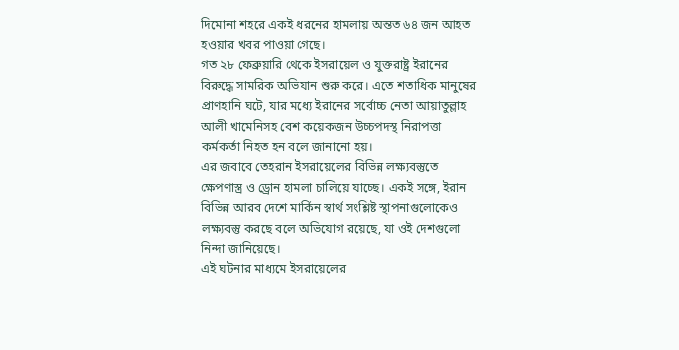দিমোনা শহরে একই ধরনের হামলায় অন্তত ৬৪ জন আহত হওয়ার খবর পাওয়া গেছে।
গত ২৮ ফেব্রুয়ারি থেকে ইসরায়েল ও যুক্তরাষ্ট্র ইরানের বিরুদ্ধে সামরিক অভিযান শুরু করে। এতে শতাধিক মানুষের প্রাণহানি ঘটে, যার মধ্যে ইরানের সর্বোচ্চ নেতা আয়াতুল্লাহ আলী খামেনিসহ বেশ কয়েকজন উচ্চপদস্থ নিরাপত্তা কর্মকর্তা নিহত হন বলে জানানো হয়।
এর জবাবে তেহরান ইসরায়েলের বিভিন্ন লক্ষ্যবস্তুতে ক্ষেপণাস্ত্র ও ড্রোন হামলা চালিয়ে যাচ্ছে। একই সঙ্গে, ইরান বিভিন্ন আরব দেশে মার্কিন স্বার্থ সংশ্লিষ্ট স্থাপনাগুলোকেও লক্ষ্যবস্তু করছে বলে অভিযোগ রয়েছে, যা ওই দেশগুলো নিন্দা জানিয়েছে।
এই ঘটনার মাধ্যমে ইসরায়েলের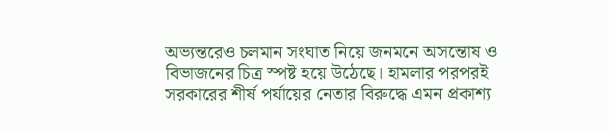অভ্যন্তরেও চলমান সংঘাত নিয়ে জনমনে অসন্তোষ ও বিভাজনের চিত্র স্পষ্ট হয়ে উঠেছে। হামলার পরপরই সরকারের শীর্ষ পর্যায়ের নেতার বিরুদ্ধে এমন প্রকাশ্য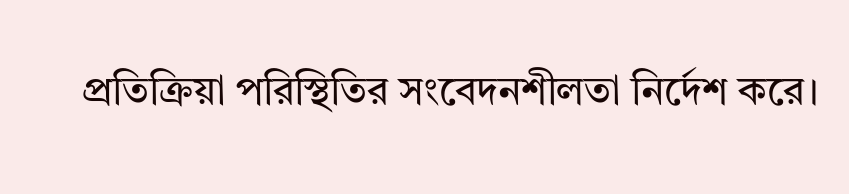প্রতিক্রিয়া পরিস্থিতির সংবেদনশীলতা নির্দেশ করে।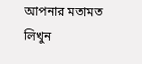আপনার মতামত লিখুন